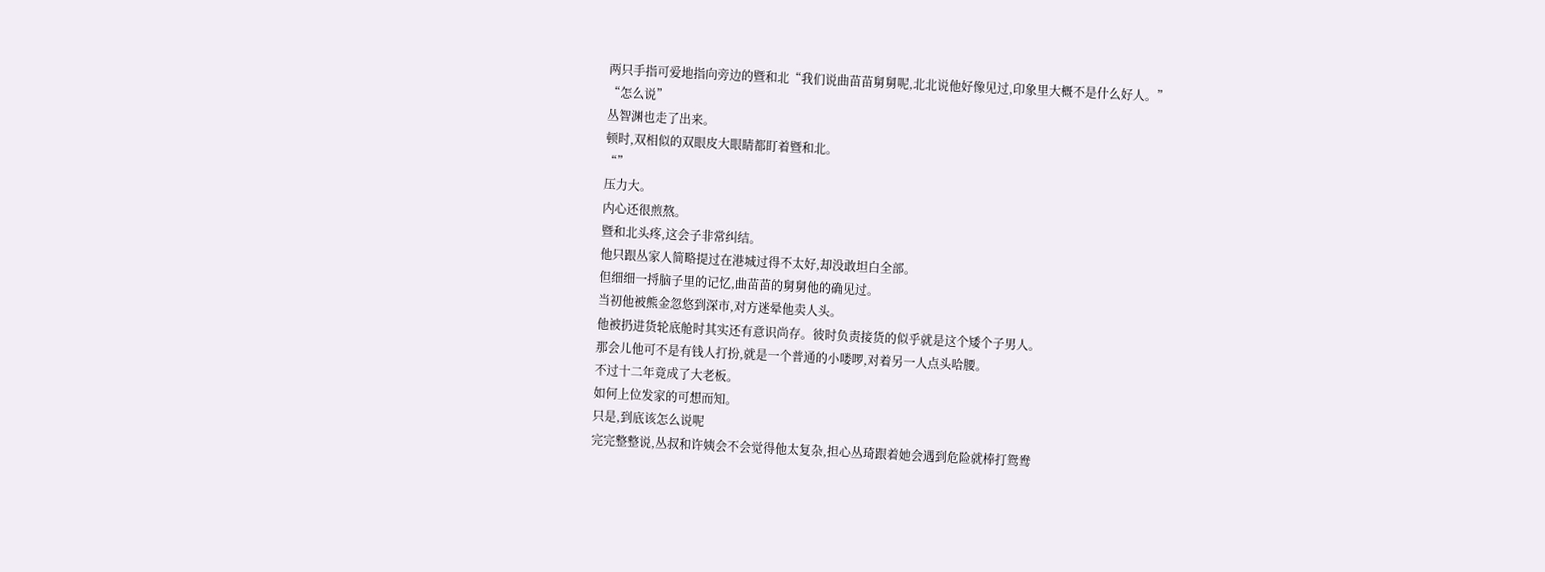两只手指可爱地指向旁边的暨和北“我们说曲苗苗舅舅呢,北北说他好像见过,印象里大概不是什么好人。”
“怎么说”
丛智渊也走了出来。
顿时,双相似的双眼皮大眼睛都盯着暨和北。
“”
压力大。
内心还很煎熬。
暨和北头疼,这会子非常纠结。
他只跟丛家人简略提过在港城过得不太好,却没敢坦白全部。
但细细一捋脑子里的记忆,曲苗苗的舅舅他的确见过。
当初他被熊金忽悠到深市,对方迷晕他卖人头。
他被扔进货轮底舱时其实还有意识尚存。彼时负责接货的似乎就是这个矮个子男人。
那会儿他可不是有钱人打扮,就是一个普通的小喽啰,对着另一人点头哈腰。
不过十二年竟成了大老板。
如何上位发家的可想而知。
只是,到底该怎么说呢
完完整整说,丛叔和许姨会不会觉得他太复杂,担心丛琦跟着她会遇到危险就棒打鸳鸯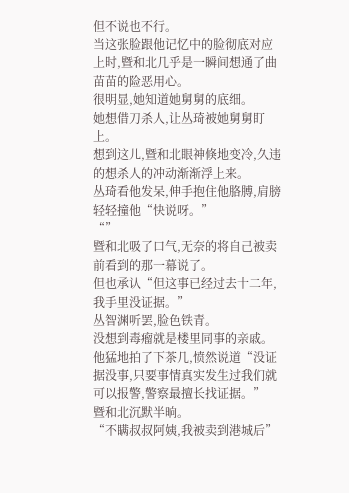但不说也不行。
当这张脸跟他记忆中的脸彻底对应上时,暨和北几乎是一瞬间想通了曲苗苗的险恶用心。
很明显,她知道她舅舅的底细。
她想借刀杀人,让丛琦被她舅舅盯上。
想到这儿,暨和北眼神倏地变冷,久违的想杀人的冲动渐渐浮上来。
丛琦看他发呆,伸手抱住他胳膊,肩膀轻轻撞他“快说呀。”
“”
暨和北吸了口气,无奈的将自己被卖前看到的那一幕说了。
但也承认“但这事已经过去十二年,我手里没证据。”
丛智渊听罢,脸色铁青。
没想到毒瘤就是楼里同事的亲戚。
他猛地拍了下茶几,愤然说道“没证据没事,只要事情真实发生过我们就可以报警,警察最擅长找证据。”
暨和北沉默半晌。
“不瞒叔叔阿姨,我被卖到港城后”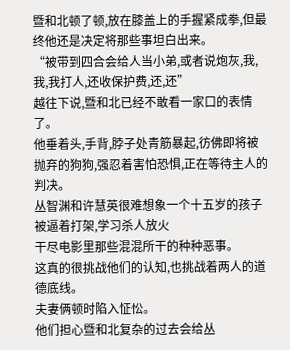暨和北顿了顿,放在膝盖上的手握紧成拳,但最终他还是决定将那些事坦白出来。
“被带到四合会给人当小弟,或者说炮灰,我,我,我打人,还收保护费,还,还”
越往下说,暨和北已经不敢看一家口的表情了。
他垂着头,手背,脖子处青筋暴起,彷佛即将被抛弃的狗狗,强忍着害怕恐惧,正在等待主人的判决。
丛智渊和许慧英很难想象一个十五岁的孩子被逼着打架,学习杀人放火
干尽电影里那些混混所干的种种恶事。
这真的很挑战他们的认知,也挑战着两人的道德底线。
夫妻俩顿时陷入怔忪。
他们担心暨和北复杂的过去会给丛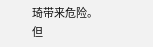琦带来危险。
但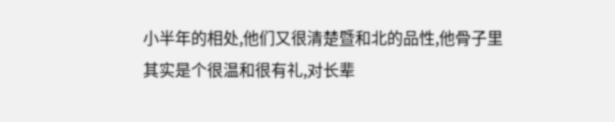小半年的相处,他们又很清楚暨和北的品性,他骨子里其实是个很温和很有礼,对长辈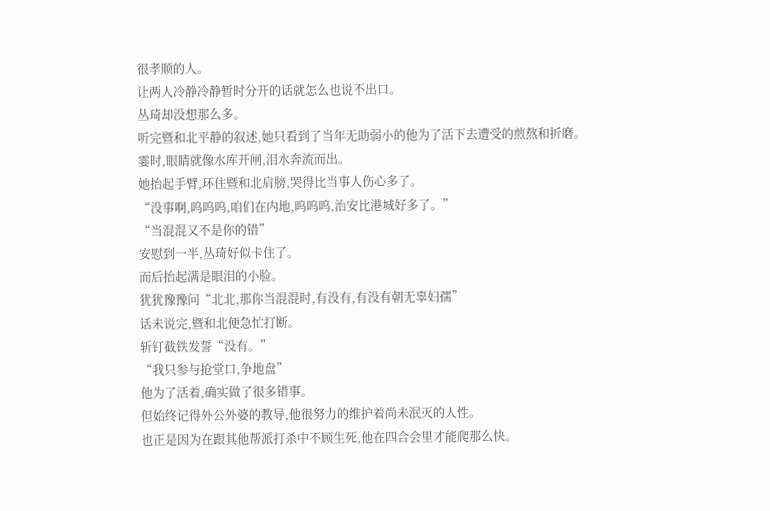很孝顺的人。
让两人冷静冷静暂时分开的话就怎么也说不出口。
丛琦却没想那么多。
听完暨和北平静的叙述,她只看到了当年无助弱小的他为了活下去遭受的煎熬和折磨。
霎时,眼睛就像水库开闸,泪水奔流而出。
她抬起手臂,环住暨和北肩膀,哭得比当事人伤心多了。
“没事啊,呜呜呜,咱们在内地,呜呜呜,治安比港城好多了。”
“当混混又不是你的错”
安慰到一半,丛琦好似卡住了。
而后抬起满是眼泪的小脸。
犹犹豫豫问“北北,那你当混混时,有没有,有没有朝无辜妇孺”
话未说完,暨和北便急忙打断。
斩钉截铁发誓“没有。”
“我只参与抢堂口,争地盘”
他为了活着,确实做了很多错事。
但始终记得外公外婆的教导,他很努力的维护着尚未泯灭的人性。
也正是因为在跟其他帮派打杀中不顾生死,他在四合会里才能爬那么快。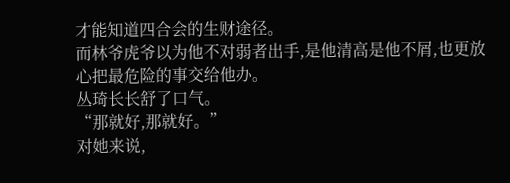才能知道四合会的生财途径。
而林爷虎爷以为他不对弱者出手,是他清高是他不屑,也更放心把最危险的事交给他办。
丛琦长长舒了口气。
“那就好,那就好。”
对她来说,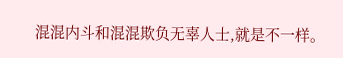混混内斗和混混欺负无辜人士,就是不一样。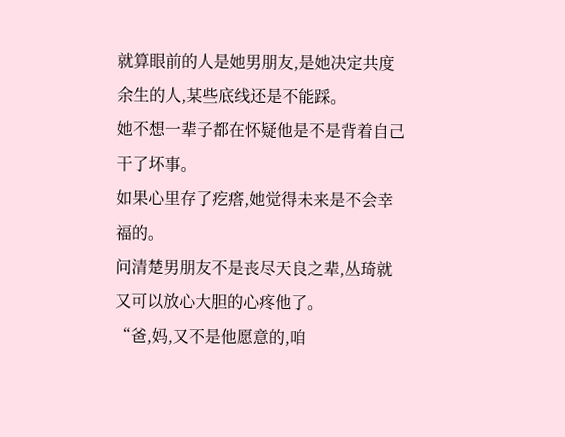就算眼前的人是她男朋友,是她决定共度余生的人,某些底线还是不能踩。
她不想一辈子都在怀疑他是不是背着自己干了坏事。
如果心里存了疙瘩,她觉得未来是不会幸福的。
问清楚男朋友不是丧尽天良之辈,丛琦就又可以放心大胆的心疼他了。
“爸,妈,又不是他愿意的,咱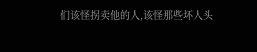们该怪拐卖他的人,该怪那些坏人头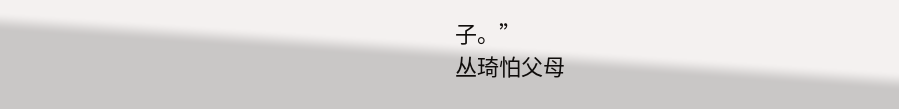子。”
丛琦怕父母